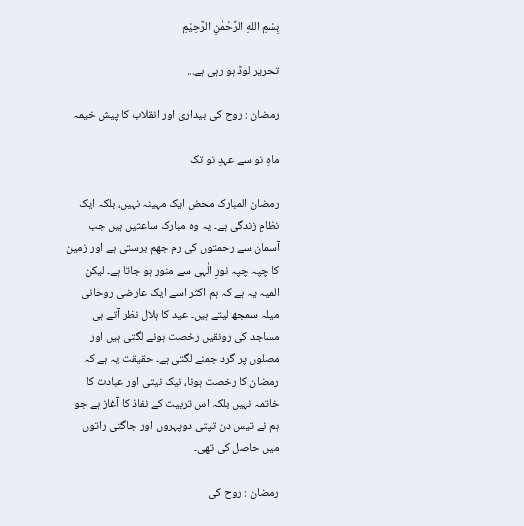بِسْمِ اللهِ الرَّحْمٰنِ الرَّحِيْمِ

تحریر لوڈ ہو رہی ہے...

رمضان : روح کی بیداری اور انقلاب کا پیش خیمہ

ماہِ نو سے عہدِ نو تک

رمضان المبارک محض ایک مہینہ نہیں، بلکہ ایک نظامِ زندگی ہے۔ یہ وہ مبارک ساعتیں ہیں جب آسمان سے رحمتوں کی رم جھم برستی ہے اور زمین کا چپہ چپہ نورِ الٰہی سے منور ہو جاتا ہے۔ لیکن المیہ یہ ہے کہ ہم اکثر اسے ایک عارضی روحانی میلہ سمجھ لیتے ہیں۔ عید کا ہلال نظر آتے ہی مساجد کی رونقیں رخصت ہونے لگتی ہیں اور مصلوں پر گرد جمنے لگتی ہے۔ حقیقت یہ ہے کہ رمضان کا رخصت ہونا، نیک نیتی اور عبادت کا خاتمہ نہیں بلکہ اس تربیت کے نفاذ کا آغاز ہے جو ہم نے تیس دن تپتی دوپہروں اور جاگتی راتوں میں حاصل کی تھی۔

رمضان : روح کی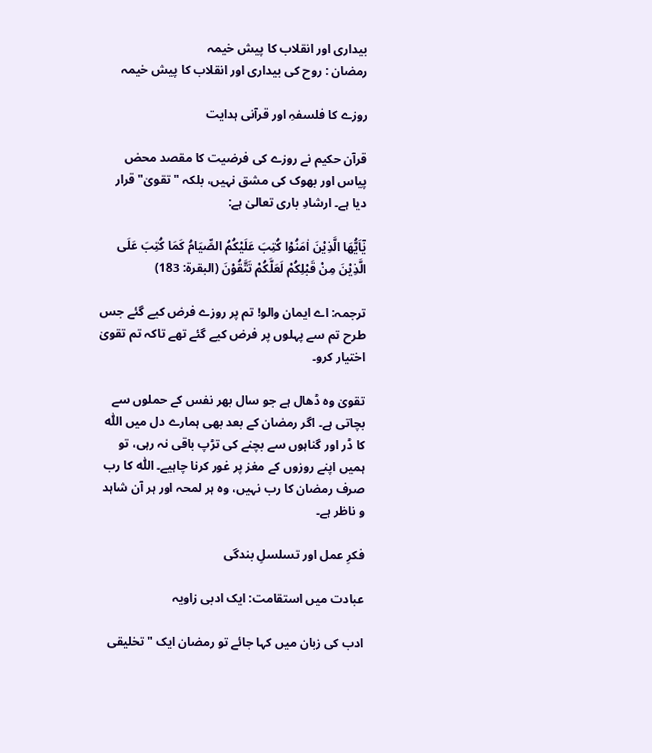بیداری اور انقلاب کا پیش خیمہ
رمضان : روح کی بیداری اور انقلاب کا پیش خیمہ

روزے کا فلسفہِ اور قرآنی ہدایت

قرآن حکیم نے روزے کی فرضیت کا مقصد محض پیاس اور بھوک کی مشق نہیں، بلکہ "تقویٰ" قرار دیا ہے۔ ارشادِ باری تعالیٰ ہے:

يٰۤاَيُّهَا الَّذِيْنَ اٰمَنُوْا كُتِبَ عَلَيْكُمُ الصِّيَامُ كَمَا كُتِبَ عَلَى الَّذِيْنَ مِنْ قَبْلِكُمْ لَعَلَّكُمْ تَتَّقُوْنَ (البقرة: 183)

ترجمہ: اے ایمان والو! تم پر روزے فرض کیے گئے جس طرح تم سے پہلوں پر فرض کیے گئے تھے تاکہ تم تقویٰ اختیار کرو۔

تقویٰ وہ ڈھال ہے جو سال بھر نفس کے حملوں سے بچاتی ہے۔ اگر رمضان کے بعد بھی ہمارے دل میں اللّٰہ کا ڈر اور گناہوں سے بچنے کی تڑپ باقی نہ رہی، تو ہمیں اپنے روزوں کے مغز پر غور کرنا چاہیے۔ اللّٰہ کا رب صرف رمضان کا رب نہیں، وہ ہر لمحہ اور ہر آن شاہد و ناظر ہے۔

فکرِ عمل اور تسلسلِ بندگی

عبادت میں استقامت: ایک ادبی زاویہ

ادب کی زبان میں کہا جائے تو رمضان ایک "تخلیقی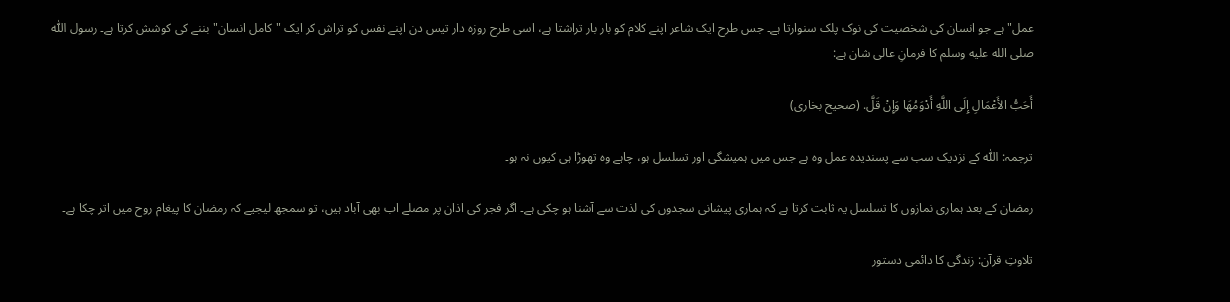عمل" ہے جو انسان کی شخصیت کی نوک پلک سنوارتا ہے۔ جس طرح ایک شاعر اپنے کلام کو بار بار تراشتا ہے، اسی طرح روزہ دار تیس دن اپنے نفس کو تراش کر ایک "کامل انسان" بننے کی کوشش کرتا ہے۔ رسول اللّٰہ صلى الله عليه وسلم کا فرمانِ عالی شان ہے:

أَحَبُّ الأَعْمَالِ إِلَى اللَّهِ أَدْوَمُهَا وَإِنْ قَلَّ. (صحیح بخاری)

ترجمہ: اللّٰہ کے نزدیک سب سے پسندیدہ عمل وہ ہے جس میں ہمیشگی اور تسلسل ہو، چاہے وہ تھوڑا ہی کیوں نہ ہو۔

رمضان کے بعد ہماری نمازوں کا تسلسل یہ ثابت کرتا ہے کہ ہماری پیشانی سجدوں کی لذت سے آشنا ہو چکی ہے۔ اگر فجر کی اذان پر مصلے اب بھی آباد ہیں، تو سمجھ لیجیے کہ رمضان کا پیغام روح میں اتر چکا ہے۔

تلاوتِ قرآن: زندگی کا دائمی دستور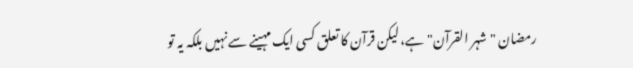رمضان "شہر القرآن" ہے، لیکن قرآن کا تعلق کسی ایک مہینے سے نہیں بلکہ یہ تو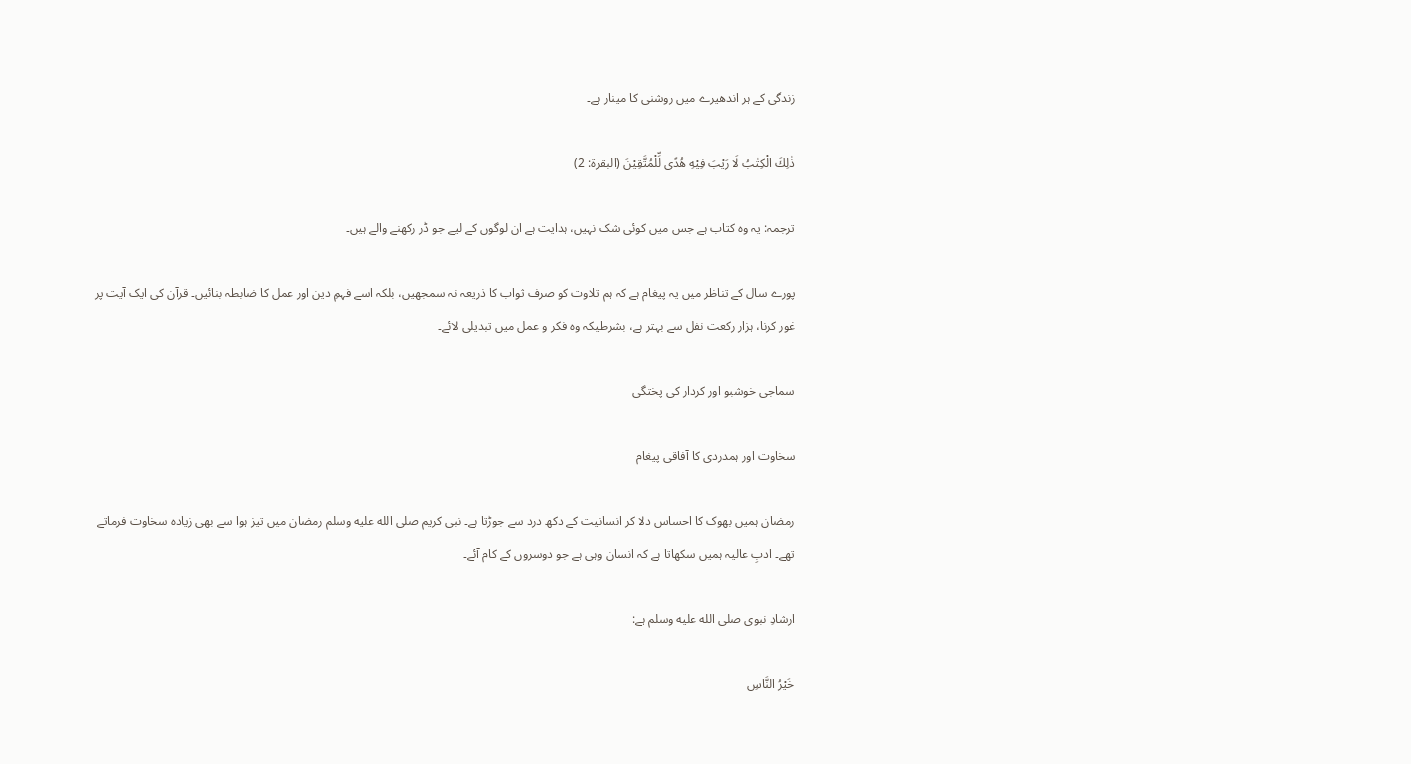زندگی کے ہر اندھیرے میں روشنی کا مینار ہے۔

ذٰلِكَ الْكِتٰبُ لَا رَیْبَ فِیْهِ هُدًى لِّلْمُتَّقِیْنَ (البقرة: 2)

ترجمہ: یہ وہ کتاب ہے جس میں کوئی شک نہیں، ہدایت ہے ان لوگوں کے لیے جو ڈر رکھنے والے ہیں۔

پورے سال کے تناظر میں یہ پیغام ہے کہ ہم تلاوت کو صرف ثواب کا ذریعہ نہ سمجھیں، بلکہ اسے فہمِ دین اور عمل کا ضابطہ بنائیں۔ قرآن کی ایک آیت پر غور کرنا، ہزار رکعت نفل سے بہتر ہے، بشرطیکہ وہ فکر و عمل میں تبدیلی لائے۔

سماجی خوشبو اور کردار کی پختگی

سخاوت اور ہمدردی کا آفاقی پیغام

رمضان ہمیں بھوک کا احساس دلا کر انسانیت کے دکھ درد سے جوڑتا ہے۔ نبی کریم صلى الله عليه وسلم رمضان میں تیز ہوا سے بھی زیادہ سخاوت فرماتے تھے۔ ادبِ عالیہ ہمیں سکھاتا ہے کہ انسان وہی ہے جو دوسروں کے کام آئے۔

ارشادِ نبوی صلى الله عليه وسلم ہے:

خَيْرُ النَّاسِ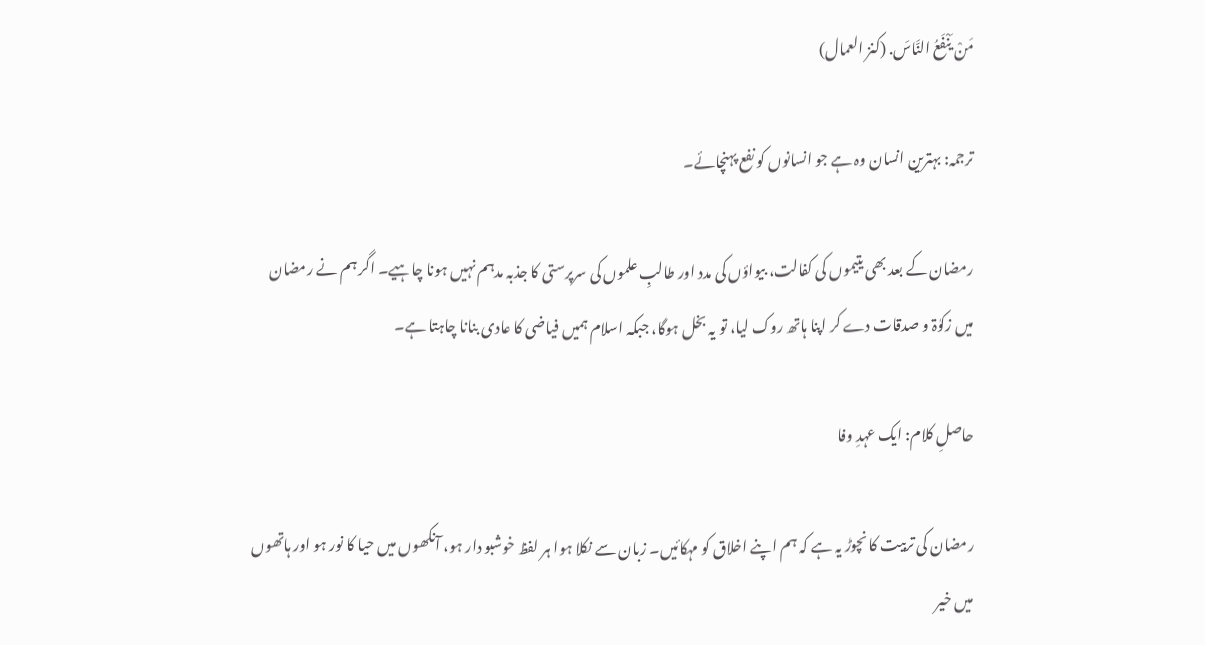مَنْ يَنْفَعُ النَّاسَ. (کنز العمال)

ترجمہ: بہترین انسان وہ ہے جو انسانوں کو نفع پہنچائے۔

رمضان کے بعد بھی یتیموں کی کفالت، بیواؤں کی مدد اور طالبِ علموں کی سرپرستی کا جذبہ مدہم نہیں ہونا چاہیے۔ اگر ہم نے رمضان میں زکوٰۃ و صدقات دے کر اپنا ہاتھ روک لیا، تو یہ بخل ہوگا، جبکہ اسلام ہمیں فیاضی کا عادی بنانا چاہتا ہے۔

حاصلِ کلام: ایک عہدِ وفا

رمضان کی تربیت کا نچوڑ یہ ہے کہ ہم اپنے اخلاق کو مہکائیں۔ زبان سے نکلا ہوا ہر لفظ خوشبو دار ہو، آنکھوں میں حیا کا نور ہو اور ہاتھوں میں خیر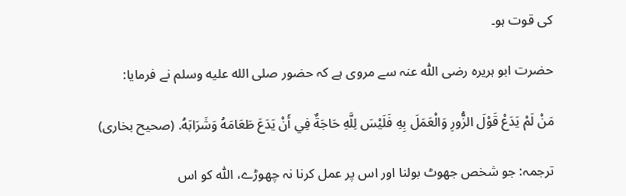کی قوت ہو۔

حضرت ابو ہریرہ رضی اللّٰہ عنہ سے مروی ہے کہ حضور صلى الله عليه وسلم نے فرمایا:

مَنْ لَمْ يَدَعْ قَوْلَ الزُّورِ وَالْعَمَلَ بِهِ فَلَيْسَ لِلَّهِ حَاجَةٌ فِي أَنْ يَدَعَ طَعَامَهُ وَشَرَابَهُ. (صحیح بخاری)

ترجمہ: جو شخص جھوٹ بولنا اور اس پر عمل کرنا نہ چھوڑے، اللّٰہ کو اس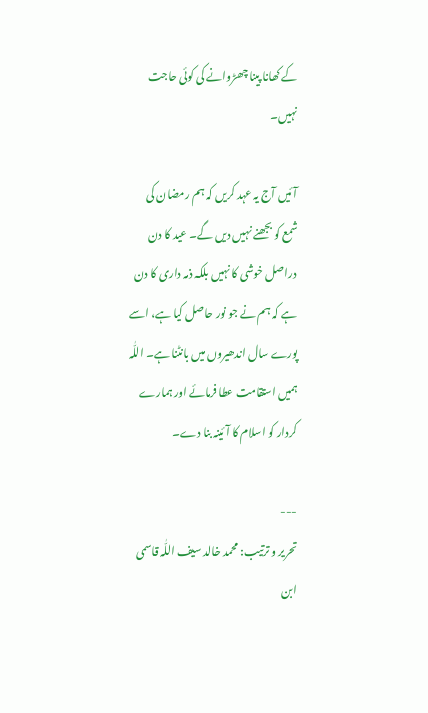کے کھانا پینا چھڑوانے کی کوئی حاجت نہیں۔

آئیں آج یہ عہد کریں کہ ہم رمضان کی شمع کو بجھنے نہیں دیں گے۔ عید کا دن دراصل خوشی کا نہیں بلکہ ذمہ داری کا دن ہے کہ ہم نے جو نور حاصل کیا ہے، اسے پورے سال اندھیروں میں بانٹنا ہے۔ اللّٰہ ہمیں استقامت عطا فرمائے اور ہمارے کردار کو اسلام کا آئینہ بنا دے۔

---
تحریر و ترتیب: محمد خالد سیف اللّٰہ قاسمی ابن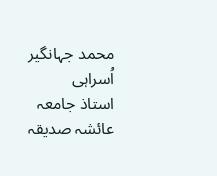محمد جہانگیر اُسراہی
استاذ جامعہ عائشہ صدیقہ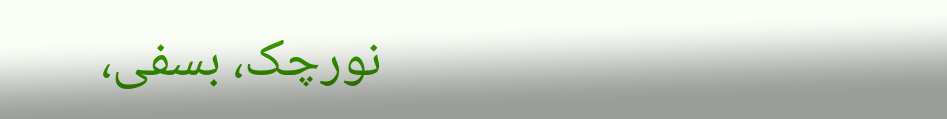نورچک، بسفی،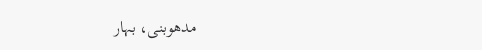مدھوبنی، بہار